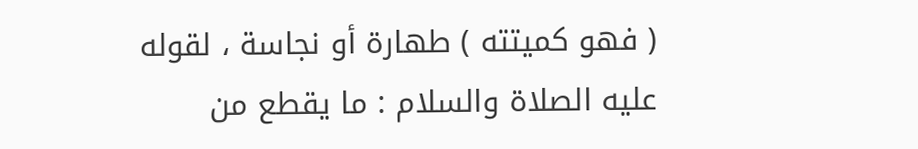( فهو كميتته ) طهارة أو نجاسة ، لقوله عليه الصلاة والسلام : ما يقطع من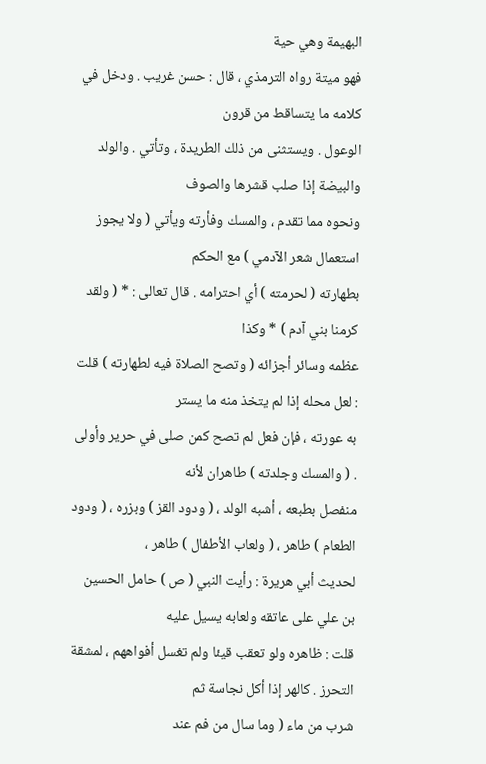البهيمة وهي حية
فهو ميتة رواه الترمذي ، قال : حسن غريب . ودخل في كلامه ما يتساقط من قرون
الوعول . ويستثنى من ذلك الطريدة ، وتأتي . والولد والبيضة إذا صلب قشرها والصوف
ونحوه مما تقدم ، والمسك وفأرته ويأتي ( ولا يجوز استعمال شعر الآدمي ) مع الحكم
بطهارته ( لحرمته ) أي احترامه . قال تعالى : * ( ولقد كرمنا بني آدم ) * وكذا
عظمه وسائر أجزائه ( وتصح الصلاة فيه لطهارته ) قلت : لعل محله إذا لم يتخذ منه ما يستر
به عورته ، فإن فعل لم تصح كمن صلى في حرير وأولى . ( والمسك وجلدته ) طاهران لأنه
منفصل بطبعه ، أشبه الولد ، ( ودود القز ) وبزره ، ( ودود الطعام ) طاهر ، ( ولعاب الأطفال ) طاهر ،
لحديث أبي هريرة : رأيت النبي ( ص ) حامل الحسين بن علي على عاتقه ولعابه يسيل عليه
قلت : ظاهره ولو تعقب قيئا ولم تغسل أفواههم ، لمشقة التحرز . كالهر إذا أكل نجاسة ثم
شرب من ماء ( وما سال من فم عند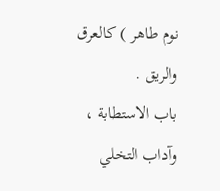نوم طاهر ) كالعرق والريق .
باب الاستطابة ، وآداب التخلي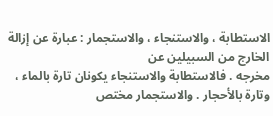الاستطابة ، والاستنجاء ، والاستجمار : عبارة عن إزالة الخارج من السبيلين عن
مخرجه . فالاستطابة والاستنجاء يكونان تارة بالماء ، وتارة بالأحجار . والاستجمار مختص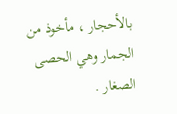بالأحجار ، مأخوذ من الجمار وهي الحصى الصغار .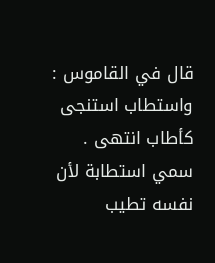قال في القاموس : واستطاب استنجى
كأطاب انتهى . سمي استطابة لأن نفسه تطيب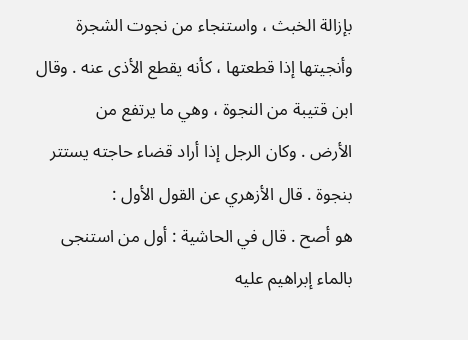بإزالة الخبث ، واستنجاء من نجوت الشجرة
وأنجيتها إذا قطعتها ، كأنه يقطع الأذى عنه . وقال ابن قتيبة من النجوة ، وهي ما يرتفع من
الأرض . وكان الرجل إذا أراد قضاء حاجته يستتر بنجوة . قال الأزهري عن القول الأول :
هو أصح . قال في الحاشية : أول من استنجى بالماء إبراهيم عليه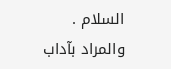السلام . والمراد بآداب